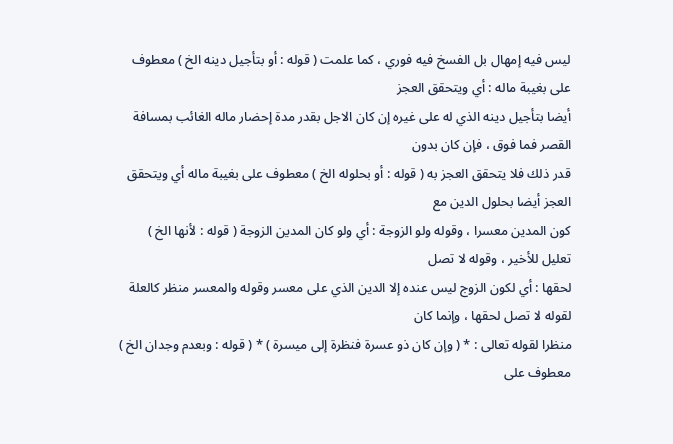ليس فيه إمهال بل الفسخ فيه فوري ، كما علمت ( قوله : أو بتأجيل دينه الخ ) معطوف على بغيبة ماله : أي ويتحقق العجز
أيضا بتأجيل دينه الذي له على غيره إن كان الاجل بقدر مدة إحضار ماله الغائب بمسافة القصر فما فوق ، فإن كان بدون
قدر ذلك فلا يتحقق العجز به ( قوله : أو بحلوله الخ ) معطوف على بغيبة ماله أي ويتحقق العجز أيضا بحلول الدين مع
كون المدين معسرا ، وقوله ولو الزوجة : أي ولو كان المدين الزوجة ( قوله : لأنها الخ ) تعليل للأخير ، وقوله لا تصل
لحقها : أي لكون الزوج ليس عنده إلا الدين الذي على معسر وقوله والمعسر منظر كالعلة لقوله لا تصل لحقها ، وإنما كان
منظرا لقوله تعالى : * ( وإن كان ذو عسرة فنظرة إلى ميسرة ) * ( قوله : وبعدم وجدان الخ ) معطوف على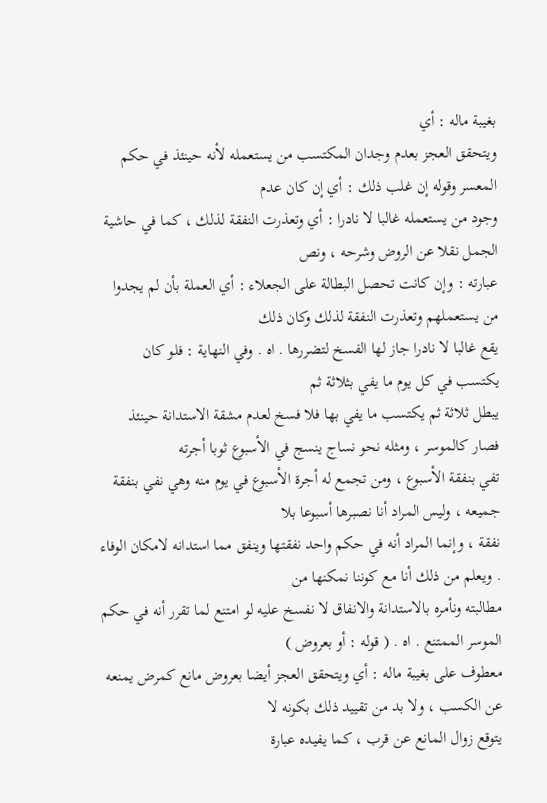بغيبة ماله : أي
ويتحقق العجز بعدم وجدان المكتسب من يستعمله لأنه حينئذ في حكم المعسر وقوله إن غلب ذلك : أي إن كان عدم
وجود من يستعمله غالبا لا نادرا : أي وتعذرت النفقة لذلك ، كما في حاشية الجمل نقلا عن الروض وشرحه ، ونص
عبارته : وإن كانت تحصل البطالة على الجعلاء : أي العملة بأن لم يجدوا من يستعملهم وتعذرت النفقة لذلك وكان ذلك
يقع غالبا لا نادرا جاز لها الفسخ لتضررها . اه . وفي النهاية : فلو كان يكتسب في كل يوم ما يفي بثلاثة ثم
يبطل ثلاثة ثم يكتسب ما يفي بها فلا فسخ لعدم مشقة الاستدانة حينئذ فصار كالموسر ، ومثله نحو نساج ينسج في الأسبوع ثوبا أجرته
تفي بنفقة الأسبوع ، ومن تجمع له أجرة الأسبوع في يوم منه وهي نفي بنفقة جميعه ، وليس المراد أنا نصبرها أسبوعا بلا
نفقة ، وإنما المراد أنه في حكم واحد نفقتها وينفق مما استدانه لامكان الوفاء . ويعلم من ذلك أنا مع كوننا نمكنها من
مطالبته ونأمره بالاستدانة والانفاق لا نفسخ عليه لو امتنع لما تقرر أنه في حكم الموسر الممتنع . اه . ( قوله : أو بعروض )
معطوف على بغيبة ماله : أي ويتحقق العجز أيضا بعروض مانع كمرض يمنعه عن الكسب ، ولا بد من تقييد ذلك بكونه لا
يتوقع زوال المانع عن قرب ، كما يفيده عبارة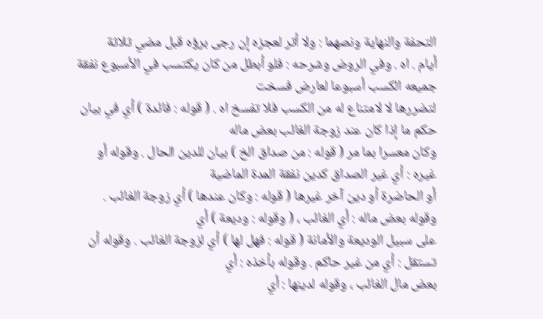التحفة والنهاية ونصهما : ولا أثر لعجزه إن رجى برؤه قبل مضي ثلاثة
أيام . اه . وفي الروض وشرحه : فلو أبطل من كان يكتسب في الأسبوع نفقة جميعه الكسب أسبوعا لعارض فسخت
لتضررها لا لامتناع له من الكسب فلا تفسخ اه . ( قوله : فائدة ) أي في بيان حكم ما إذا كان عند زوجة الغائب بعض ماله
وكان معسرا بما مر ( قوله : من صداق الخ ) بيان للدين الحال . وقوله أو غيره : أي غير الصداق كدين نفقة المدة الماضية
أو الحاضرة أو دين آخر غيرها ( قوله : وكان عندها ) أي زوجة الغائب . وقوله بعض ماله : أي الغائب ، ( وقوله : وديعة ) أي
على سبيل الوديعة والأمانة ( قوله : فهل لها ) أي لزوجة الغائب . وقوله أن تستقل : أي من غير حاكم . وقوله بأخذه : أي
بعض مال الغائب ، وقوله لدينها : أي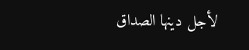لأجل دينها الصداق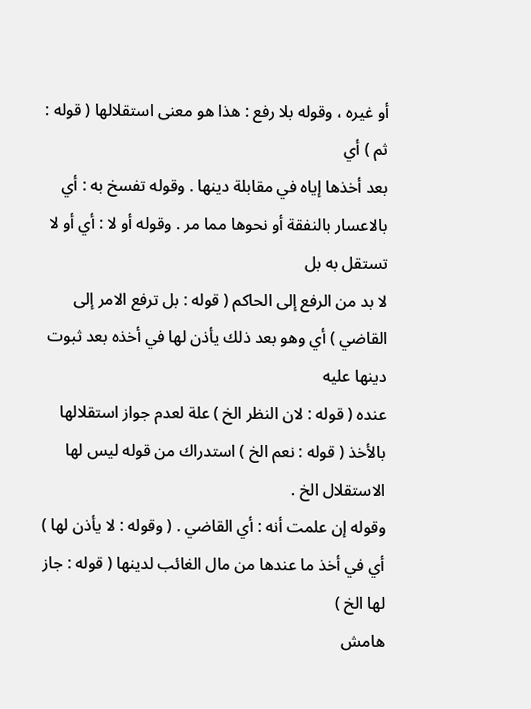أو غيره ، وقوله بلا رفع : هذا هو معنى استقلالها ( قوله : ثم ) أي
بعد أخذها إياه في مقابلة دينها . وقوله تفسخ به : أي بالاعسار بالنفقة أو نحوها مما مر . وقوله أو لا : أي أو لا تستقل به بل
لا بد من الرفع إلى الحاكم ( قوله : بل ترفع الامر إلى القاضي ) أي وهو بعد ذلك يأذن لها في أخذه بعد ثبوت دينها عليه
عنده ( قوله : لان النظر الخ ) علة لعدم جواز استقلالها بالأخذ ( قوله : نعم الخ ) استدراك من قوله ليس لها الاستقلال الخ .
وقوله إن علمت أنه : أي القاضي . ( وقوله : لا يأذن لها ) أي في أخذ ما عندها من مال الغائب لدينها ( قوله : جاز لها الخ )
هامش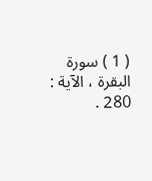( 1 ) سورة البقرة ، الآية : 280 .